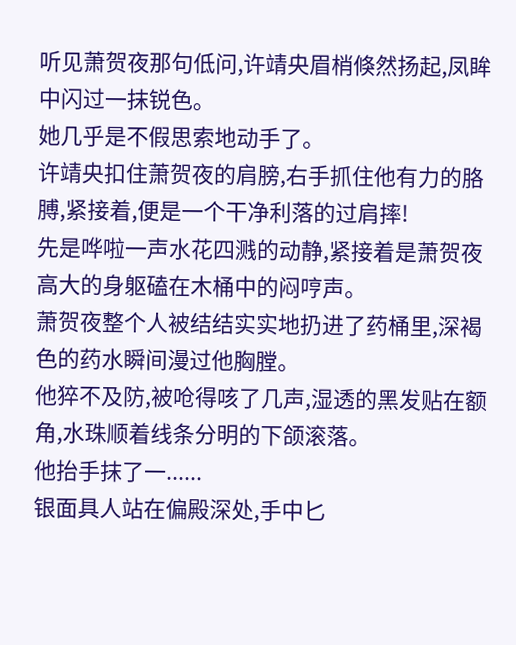听见萧贺夜那句低问,许靖央眉梢倏然扬起,凤眸中闪过一抹锐色。
她几乎是不假思索地动手了。
许靖央扣住萧贺夜的肩膀,右手抓住他有力的胳膊,紧接着,便是一个干净利落的过肩摔!
先是哗啦一声水花四溅的动静,紧接着是萧贺夜高大的身躯磕在木桶中的闷哼声。
萧贺夜整个人被结结实实地扔进了药桶里,深褐色的药水瞬间漫过他胸膛。
他猝不及防,被呛得咳了几声,湿透的黑发贴在额角,水珠顺着线条分明的下颌滚落。
他抬手抹了一......
银面具人站在偏殿深处,手中匕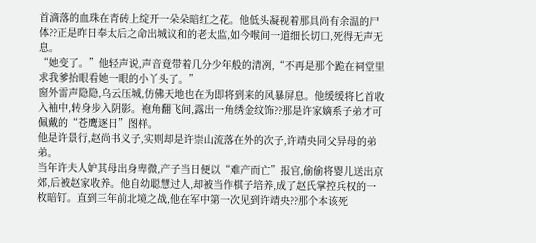首滴落的血珠在青砖上绽开一朵朵暗红之花。他低头凝视着那具尚有余温的尸体??正是昨日奉太后之命出城议和的老太监,如今喉间一道细长切口,死得无声无息。
“她变了。”他轻声说,声音竟带着几分少年般的清冽,“不再是那个跪在祠堂里求我爹抬眼看她一眼的小丫头了。”
窗外雷声隐隐,乌云压城,仿佛天地也在为即将到来的风暴屏息。他缓缓将匕首收入袖中,转身步入阴影。袍角翻飞间,露出一角绣金纹饰??那是许家嫡系子弟才可佩戴的“苍鹰逐日”图样。
他是许景行,赵尚书义子,实则却是许崇山流落在外的次子,许靖央同父异母的弟弟。
当年许夫人妒其母出身卑微,产子当日便以“难产而亡”报官,偷偷将婴儿送出京郊,后被赵家收养。他自幼聪慧过人,却被当作棋子培养,成了赵氏掌控兵权的一枚暗钉。直到三年前北境之战,他在军中第一次见到许靖央??那个本该死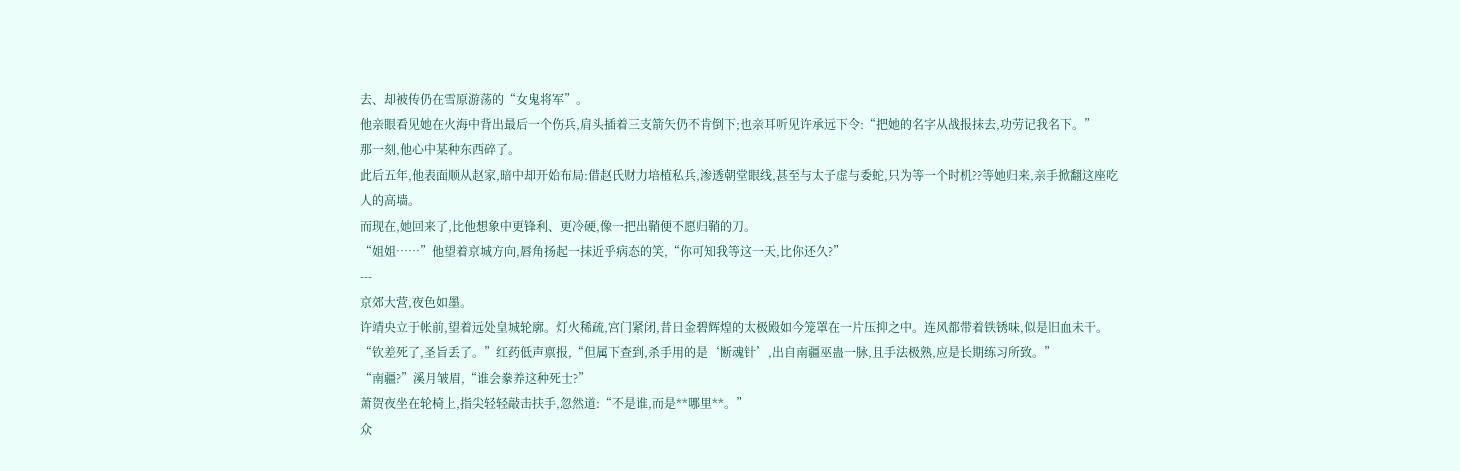去、却被传仍在雪原游荡的“女鬼将军”。
他亲眼看见她在火海中背出最后一个伤兵,肩头插着三支箭矢仍不肯倒下;也亲耳听见许承远下令:“把她的名字从战报抹去,功劳记我名下。”
那一刻,他心中某种东西碎了。
此后五年,他表面顺从赵家,暗中却开始布局:借赵氏财力培植私兵,渗透朝堂眼线,甚至与太子虚与委蛇,只为等一个时机??等她归来,亲手掀翻这座吃人的高墙。
而现在,她回来了,比他想象中更锋利、更冷硬,像一把出鞘便不愿归鞘的刀。
“姐姐……”他望着京城方向,唇角扬起一抹近乎病态的笑,“你可知我等这一天,比你还久?”
---
京郊大营,夜色如墨。
许靖央立于帐前,望着远处皇城轮廓。灯火稀疏,宫门紧闭,昔日金碧辉煌的太极殿如今笼罩在一片压抑之中。连风都带着铁锈味,似是旧血未干。
“钦差死了,圣旨丢了。”红药低声禀报,“但属下查到,杀手用的是‘断魂针’,出自南疆巫蛊一脉,且手法极熟,应是长期练习所致。”
“南疆?”溪月皱眉,“谁会豢养这种死士?”
萧贺夜坐在轮椅上,指尖轻轻敲击扶手,忽然道:“不是谁,而是**哪里**。”
众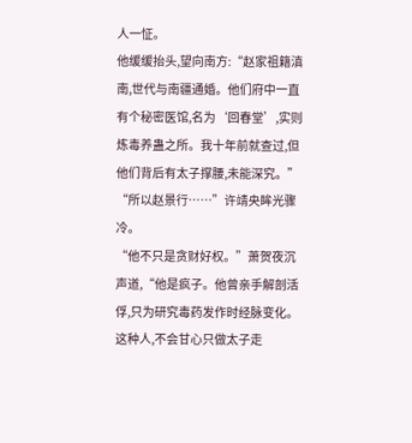人一怔。
他缓缓抬头,望向南方:“赵家祖籍滇南,世代与南疆通婚。他们府中一直有个秘密医馆,名为‘回春堂’,实则炼毒养蛊之所。我十年前就查过,但他们背后有太子撑腰,未能深究。”
“所以赵景行……”许靖央眸光骤冷。
“他不只是贪财好权。”萧贺夜沉声道,“他是疯子。他曾亲手解剖活俘,只为研究毒药发作时经脉变化。这种人,不会甘心只做太子走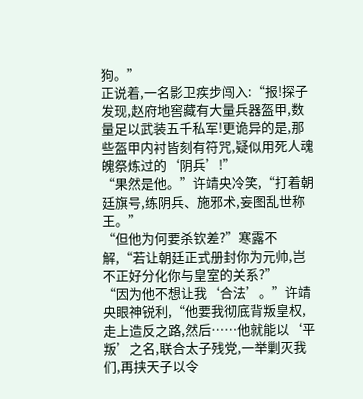狗。”
正说着,一名影卫疾步闯入:“报!探子发现,赵府地窖藏有大量兵器盔甲,数量足以武装五千私军!更诡异的是,那些盔甲内衬皆刻有符咒,疑似用死人魂魄祭炼过的‘阴兵’!”
“果然是他。”许靖央冷笑,“打着朝廷旗号,练阴兵、施邪术,妄图乱世称王。”
“但他为何要杀钦差?”寒露不解,“若让朝廷正式册封你为元帅,岂不正好分化你与皇室的关系?”
“因为他不想让我‘合法’。”许靖央眼神锐利,“他要我彻底背叛皇权,走上造反之路,然后……他就能以‘平叛’之名,联合太子残党,一举剿灭我们,再挟天子以令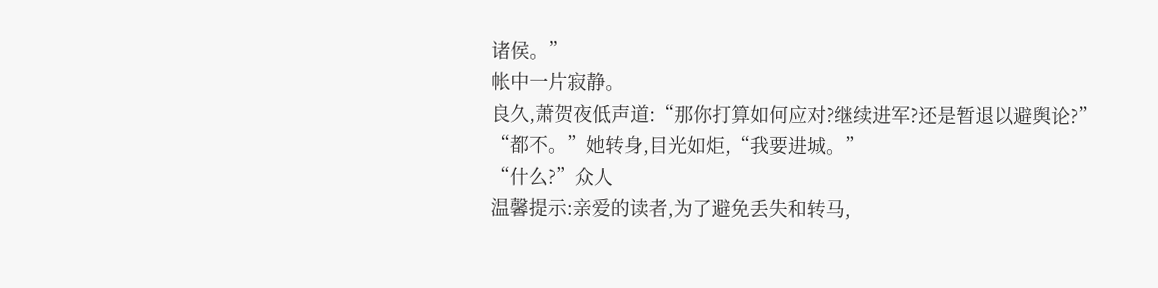诸侯。”
帐中一片寂静。
良久,萧贺夜低声道:“那你打算如何应对?继续进军?还是暂退以避舆论?”
“都不。”她转身,目光如炬,“我要进城。”
“什么?”众人
温馨提示:亲爱的读者,为了避免丢失和转马,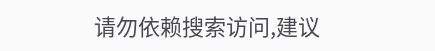请勿依赖搜索访问,建议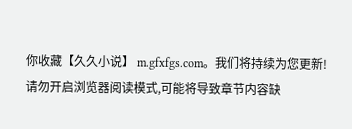你收藏【久久小说】 m.gfxfgs.com。我们将持续为您更新!
请勿开启浏览器阅读模式,可能将导致章节内容缺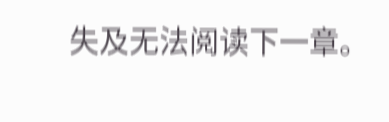失及无法阅读下一章。